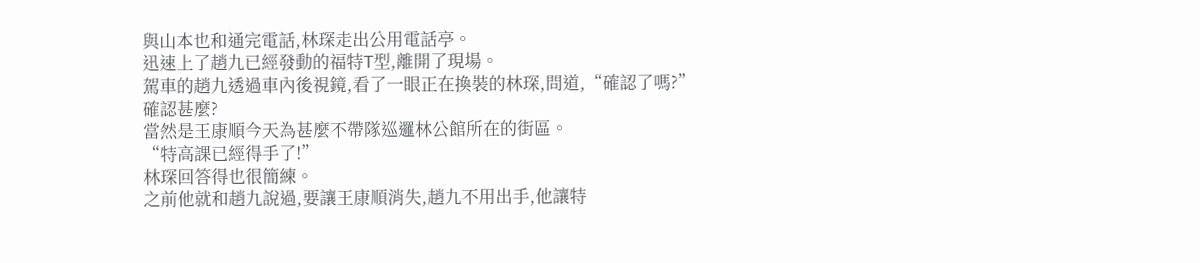與山本也和通完電話,林琛走出公用電話亭。
迅速上了趙九已經發動的福特T型,離開了現場。
駕車的趙九透過車內後視鏡,看了一眼正在換裝的林琛,問道,“確認了嗎?”
確認甚麼?
當然是王康順今天為甚麼不帶隊巡邏林公館所在的街區。
“特高課已經得手了!”
林琛回答得也很簡練。
之前他就和趙九說過,要讓王康順消失,趙九不用出手,他讓特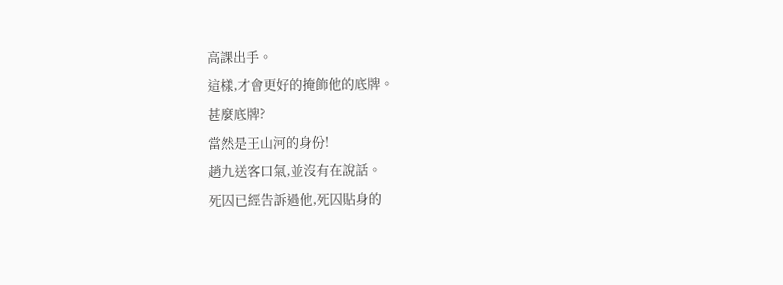高課出手。
這樣,才會更好的掩飾他的底牌。
甚麼底牌?
當然是王山河的身份!
趙九送客口氣,並沒有在說話。
死囚已經告訴過他,死囚貼身的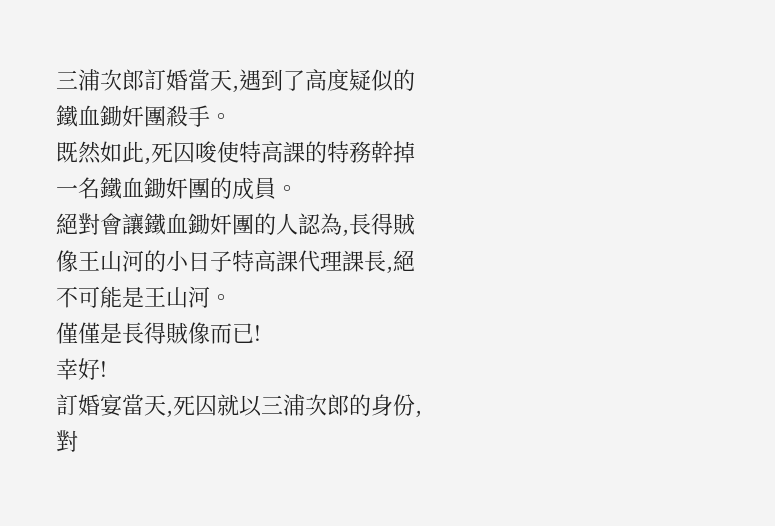三浦次郎訂婚當天,遇到了高度疑似的鐵血鋤奸團殺手。
既然如此,死囚唆使特高課的特務幹掉一名鐵血鋤奸團的成員。
絕對會讓鐵血鋤奸團的人認為,長得賊像王山河的小日子特高課代理課長,絕不可能是王山河。
僅僅是長得賊像而已!
幸好!
訂婚宴當天,死囚就以三浦次郎的身份,對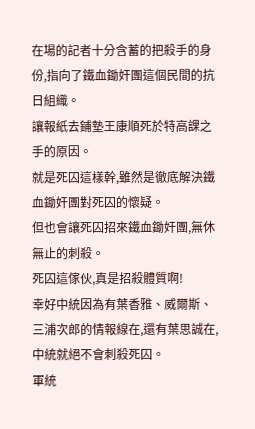在場的記者十分含蓄的把殺手的身份,指向了鐵血鋤奸團這個民間的抗日組織。
讓報紙去鋪墊王康順死於特高課之手的原因。
就是死囚這樣幹,雖然是徹底解決鐵血鋤奸團對死囚的懷疑。
但也會讓死囚招來鐵血鋤奸團,無休無止的刺殺。
死囚這傢伙,真是招殺體質啊!
幸好中統因為有葉香雅、威爾斯、三浦次郎的情報線在,還有葉思誠在,中統就絕不會刺殺死囚。
軍統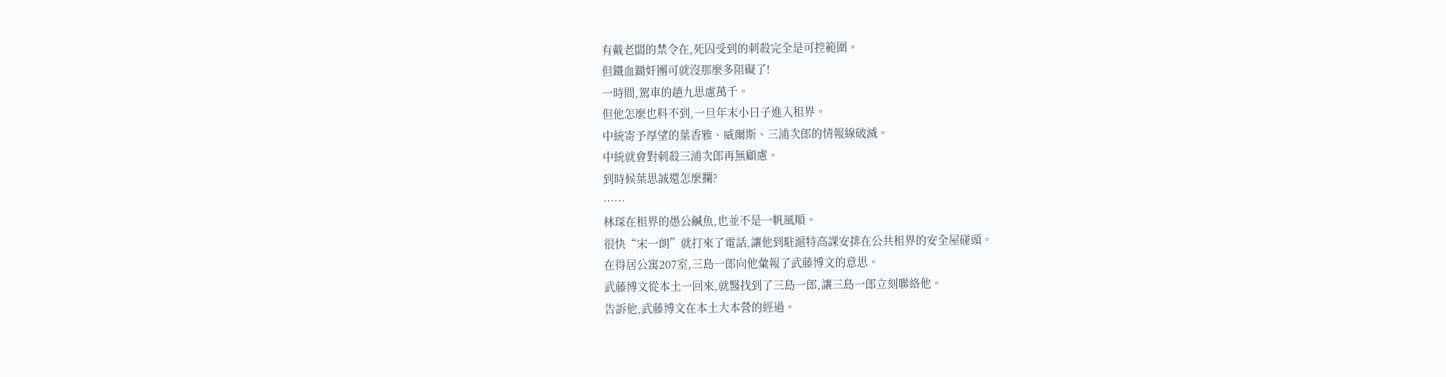有戴老闆的禁令在,死囚受到的刺殺完全是可控範圍。
但鐵血鋤奸團可就沒那麼多阻礙了!
一時間,駕車的趙九思慮萬千。
但他怎麼也料不到,一旦年末小日子進入租界。
中統寄予厚望的葉香雅、威爾斯、三浦次郎的情報線破滅。
中統就會對刺殺三浦次郎再無顧慮。
到時候葉思誠還怎麼攔?
……
林琛在租界的愚公鹹魚,也並不是一帆風順。
很快“宋一朗”就打來了電話,讓他到駐滬特高課安排在公共租界的安全屋碰頭。
在得居公寓207室,三島一郎向他彙報了武藤博文的意思。
武藤博文從本土一回來,就醫找到了三島一郎,讓三島一郎立刻聯絡他。
告訴他,武藤博文在本土大本營的經過。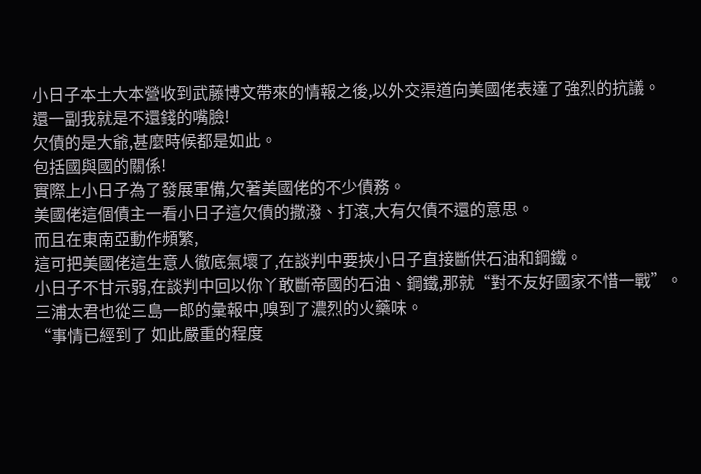小日子本土大本營收到武藤博文帶來的情報之後,以外交渠道向美國佬表達了強烈的抗議。
還一副我就是不還錢的嘴臉!
欠債的是大爺,甚麼時候都是如此。
包括國與國的關係!
實際上小日子為了發展軍備,欠著美國佬的不少債務。
美國佬這個債主一看小日子這欠債的撒潑、打滾,大有欠債不還的意思。
而且在東南亞動作頻繁,
這可把美國佬這生意人徹底氣壞了,在談判中要挾小日子直接斷供石油和鋼鐵。
小日子不甘示弱,在談判中回以你丫敢斷帝國的石油、鋼鐵,那就“對不友好國家不惜一戰”。
三浦太君也從三島一郎的彙報中,嗅到了濃烈的火藥味。
“事情已經到了 如此嚴重的程度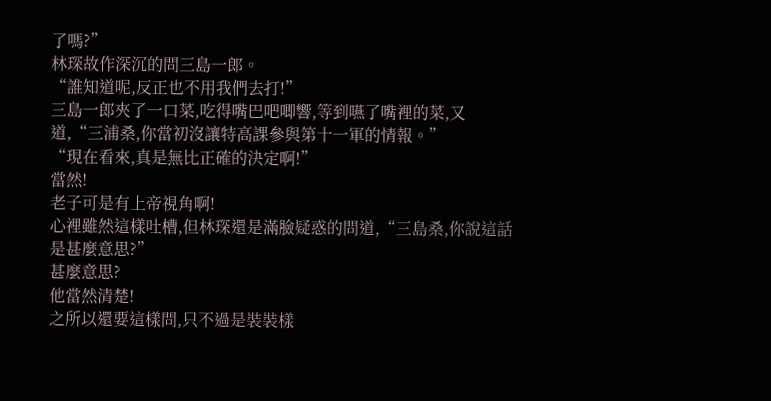了嗎?”
林琛故作深沉的問三島一郎。
“誰知道呢,反正也不用我們去打!”
三島一郎夾了一口菜,吃得嘴巴吧唧響,等到嚥了嘴裡的菜,又道,“三浦桑,你當初沒讓特高課參與第十一軍的情報。”
“現在看來,真是無比正確的決定啊!”
當然!
老子可是有上帝視角啊!
心裡雖然這樣吐槽,但林琛還是滿臉疑惑的問道,“三島桑,你說這話是甚麼意思?”
甚麼意思?
他當然清楚!
之所以還要這樣問,只不過是裝裝樣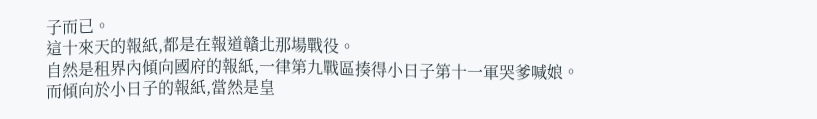子而已。
這十來天的報紙,都是在報道贛北那場戰役。
自然是租界內傾向國府的報紙,一律第九戰區揍得小日子第十一軍哭爹喊娘。
而傾向於小日子的報紙,當然是皇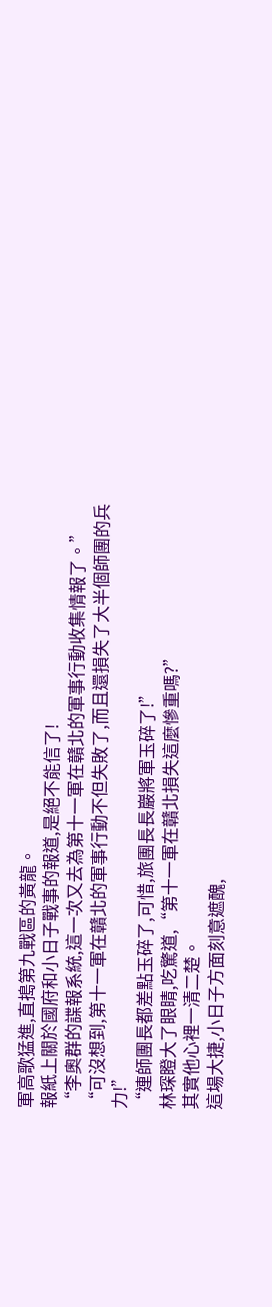軍高歌猛進,直搗第九戰區的黃龍。
報紙上關於國府和小日子戰事的報道,是絕不能信了!
“李奧群的諜報系統,這一次又去為第十一軍在贛北的軍事行動收集情報了。”
“可沒想到,第十一軍在贛北的軍事行動不但失敗了,而且還損失了大半個師團的兵力!”
“連師團長都差點玉碎了,可惜,旅團長長巖將軍玉碎了!”
林琛瞪大了眼睛,吃驚道,“第十一軍在贛北損失這麼慘重嗎?”
其實他心裡一清二楚。
這場大捷,小日子方面刻意遮醜,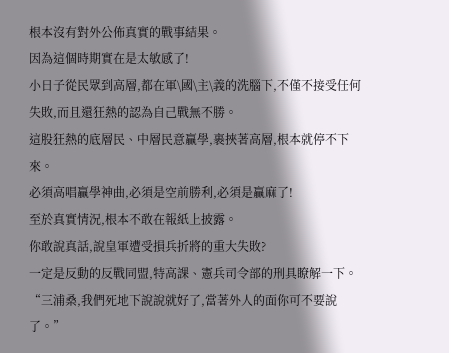根本沒有對外公佈真實的戰事結果。
因為這個時期實在是太敏感了!
小日子從民眾到高層,都在軍\國\主\義的洗腦下,不僅不接受任何失敗,而且還狂熱的認為自己戰無不勝。
這股狂熱的底層民、中層民意贏學,裹挾著高層,根本就停不下來。
必須高唱贏學神曲,必須是空前勝利,必須是贏麻了!
至於真實情況,根本不敢在報紙上披露。
你敢說真話,說皇軍遭受損兵折將的重大失敗?
一定是反動的反戰同盟,特高課、憲兵司令部的刑具瞭解一下。
“三浦桑,我們死地下說說就好了,當著外人的面你可不要說了。”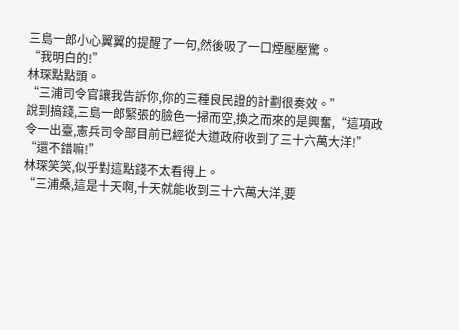三島一郎小心翼翼的提醒了一句,然後吸了一口煙壓壓驚。
“我明白的!”
林琛點點頭。
“三浦司令官讓我告訴你,你的三種良民證的計劃很奏效。”
說到搞錢,三島一郎緊張的臉色一掃而空,換之而來的是興奮,“這項政令一出臺,憲兵司令部目前已經從大道政府收到了三十六萬大洋!”
“還不錯嘛!”
林琛笑笑,似乎對這點錢不太看得上。
“三浦桑,這是十天啊,十天就能收到三十六萬大洋,要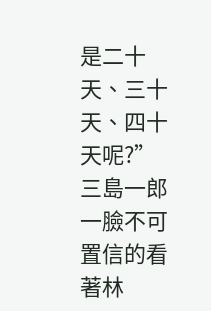是二十天、三十天、四十天呢?”
三島一郎一臉不可置信的看著林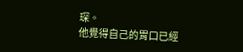琛。
他覺得自己的胃口已經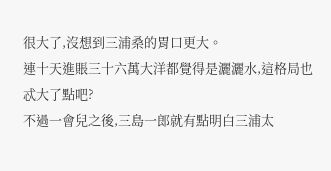很大了,沒想到三浦桑的胃口更大。
連十天進賬三十六萬大洋都覺得是灑灑水,這格局也忒大了點吧?
不過一會兒之後,三島一郎就有點明白三浦太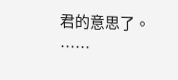君的意思了。
……